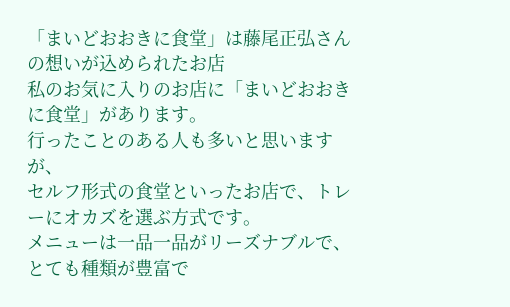「まいどおおきに食堂」は藤尾正弘さんの想いが込められたお店
私のお気に入りのお店に「まいどおおきに食堂」があります。
行ったことのある人も多いと思いますが、
セルフ形式の食堂といったお店で、トレーにオカズを選ぶ方式です。
メニューは一品一品がリーズナブルで、とても種類が豊富で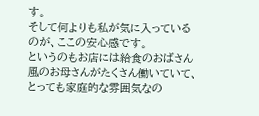す。
そして何よりも私が気に入っているのが、ここの安心感です。
というのもお店には給食のおばさん風のお母さんがたくさん働いていて、
とっても家庭的な雰囲気なの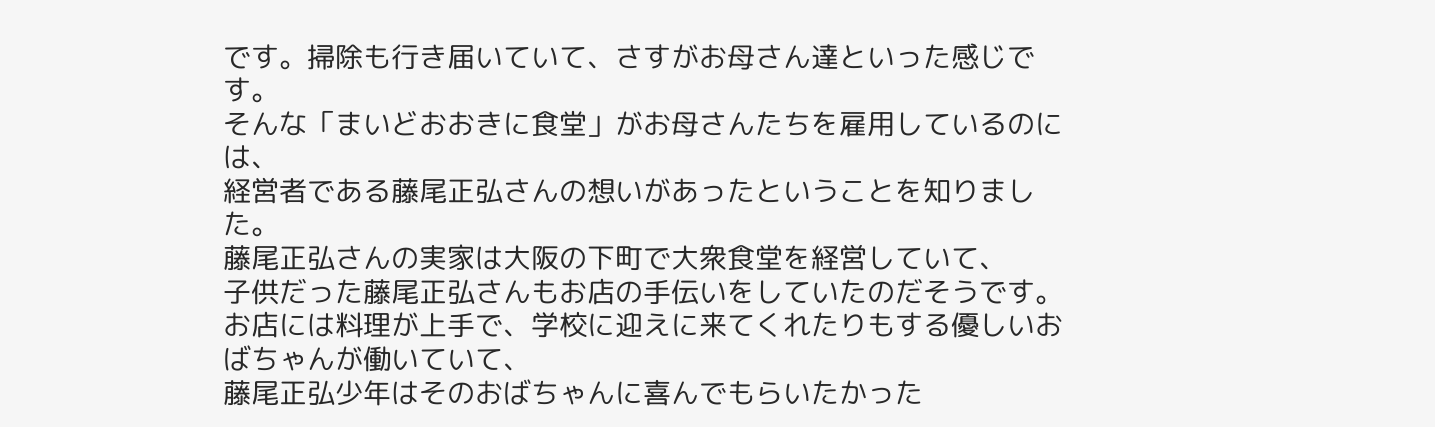です。掃除も行き届いていて、さすがお母さん達といった感じです。
そんな「まいどおおきに食堂」がお母さんたちを雇用しているのには、
経営者である藤尾正弘さんの想いがあったということを知りました。
藤尾正弘さんの実家は大阪の下町で大衆食堂を経営していて、
子供だった藤尾正弘さんもお店の手伝いをしていたのだそうです。
お店には料理が上手で、学校に迎えに来てくれたりもする優しいおばちゃんが働いていて、
藤尾正弘少年はそのおばちゃんに喜んでもらいたかった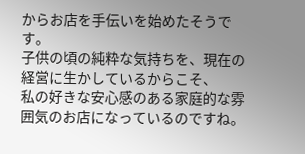からお店を手伝いを始めたそうです。
子供の頃の純粋な気持ちを、現在の経営に生かしているからこそ、
私の好きな安心感のある家庭的な雰囲気のお店になっているのですね。